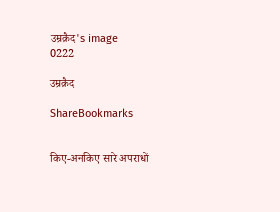उम्रक़ैद's image
0222

उम्रक़ैद

ShareBookmarks


किए-अनकिए सारे अपराधों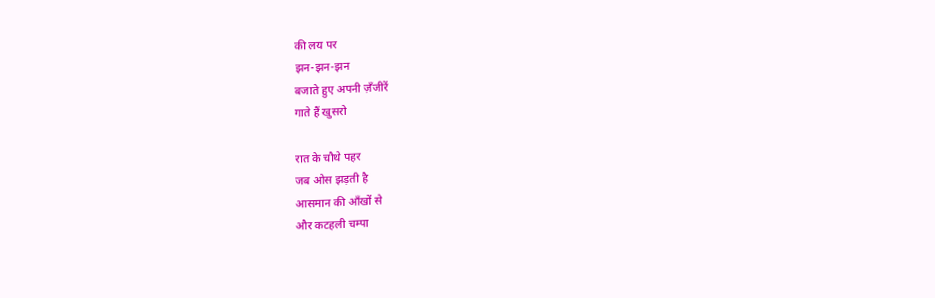की लय पर
झन-झन-झन
बजाते हुए अपनी ज़ँजीरें
गाते हैं खुसरो

रात के चौथे पहर
जब ओस झड़ती है
आसमान की आँखों से
और कटहली चम्पा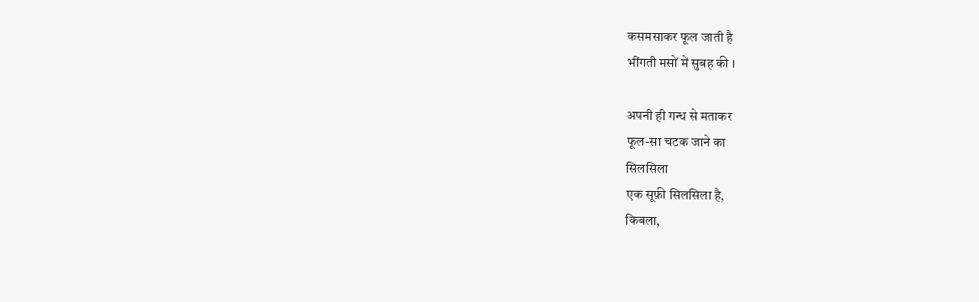कसमसाकर फूल जाती है
भींगती मसों में सुबह की ।

अपनी ही गन्ध से मताकर
फूल-सा चटक जाने का
सिलसिला
एक सूफ़ी सिलसिला है,
किबला,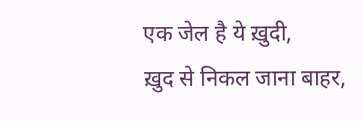एक जेल है ये ख़ुदी,
ख़ुद से निकल जाना बाहर,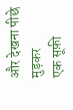और देखना पीछे मुड़कर
एक सूफ़ी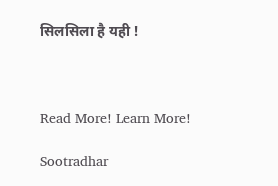सिलसिला है यही !



Read More! Learn More!

Sootradhar